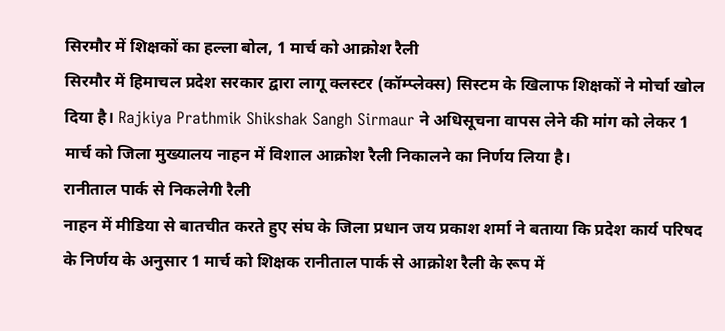सिरमौर में शिक्षकों का हल्ला बोल, 1 मार्च को आक्रोश रैली
सिरमौर में हिमाचल प्रदेश सरकार द्वारा लागू क्लस्टर (कॉम्प्लेक्स) सिस्टम के खिलाफ शिक्षकों ने मोर्चा खोल दिया है। Rajkiya Prathmik Shikshak Sangh Sirmaur ने अधिसूचना वापस लेने की मांग को लेकर 1 मार्च को जिला मुख्यालय नाहन में विशाल आक्रोश रैली निकालने का निर्णय लिया है।
रानीताल पार्क से निकलेगी रैली
नाहन में मीडिया से बातचीत करते हुए संघ के जिला प्रधान जय प्रकाश शर्मा ने बताया कि प्रदेश कार्य परिषद के निर्णय के अनुसार 1 मार्च को शिक्षक रानीताल पार्क से आक्रोश रैली के रूप में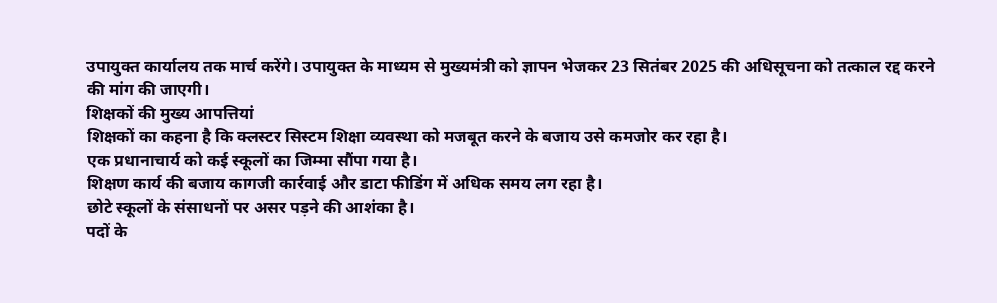उपायुक्त कार्यालय तक मार्च करेंगे। उपायुक्त के माध्यम से मुख्यमंत्री को ज्ञापन भेजकर 23 सितंबर 2025 की अधिसूचना को तत्काल रद्द करने की मांग की जाएगी।
शिक्षकों की मुख्य आपत्तियां
शिक्षकों का कहना है कि क्लस्टर सिस्टम शिक्षा व्यवस्था को मजबूत करने के बजाय उसे कमजोर कर रहा है।
एक प्रधानाचार्य को कई स्कूलों का जिम्मा सौंपा गया है।
शिक्षण कार्य की बजाय कागजी कार्रवाई और डाटा फीडिंग में अधिक समय लग रहा है।
छोटे स्कूलों के संसाधनों पर असर पड़ने की आशंका है।
पदों के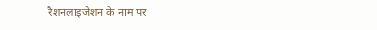रैशनलाइजेशन के नाम पर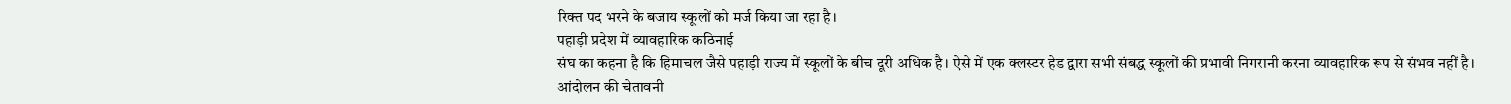रिक्त पद भरने के बजाय स्कूलों को मर्ज किया जा रहा है।
पहाड़ी प्रदेश में व्यावहारिक कठिनाई
संघ का कहना है कि हिमाचल जैसे पहाड़ी राज्य में स्कूलों के बीच दूरी अधिक है। ऐसे में एक क्लस्टर हेड द्वारा सभी संबद्ध स्कूलों की प्रभावी निगरानी करना व्यावहारिक रूप से संभव नहीं है।
आंदोलन की चेतावनी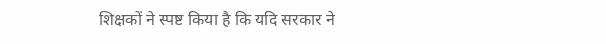शिक्षकों ने स्पष्ट किया है कि यदि सरकार ने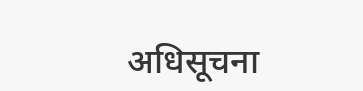अधिसूचना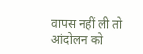वापस नहीं ली तो आंदोलन को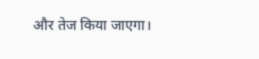और तेज किया जाएगा।